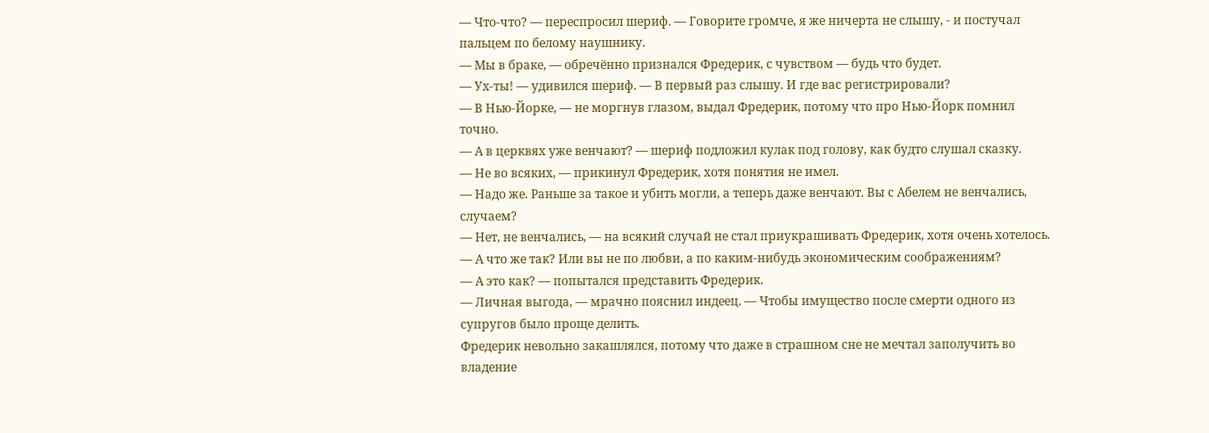— Что-что? — переспросил шериф. — Говорите громче, я же ничерта не слышу, - и постучал пальцем по белому наушнику.
— Мы в браке, — обречённо признался Фредерик, с чувством — будь что будет.
— Ух-ты! — удивился шериф. — В первый раз слышу. И где вас регистрировали?
— В Нью-Йорке, — не моргнув глазом, выдал Фредерик, потому что про Нью-Йорк помнил точно.
— А в церквях уже венчают? — шериф подложил кулак под голову, как будто слушал сказку.
— Не во всяких, — прикинул Фредерик, хотя понятия не имел.
— Надо же. Раньше за такое и убить могли, а теперь даже венчают. Вы с Абелем не венчались, случаем?
— Нет, не венчались, — на всякий случай не стал приукрашивать Фредерик, хотя очень хотелось.
— А что же так? Или вы не по любви, а по каким-нибудь экономическим соображениям?
— А это как? — попытался представить Фредерик.
— Личная выгода, — мрачно пояснил индеец. — Чтобы имущество после смерти одного из супругов было проще делить.
Фредерик невольно закашлялся, потому что даже в страшном сне не мечтал заполучить во владение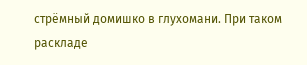стрёмный домишко в глухомани. При таком раскладе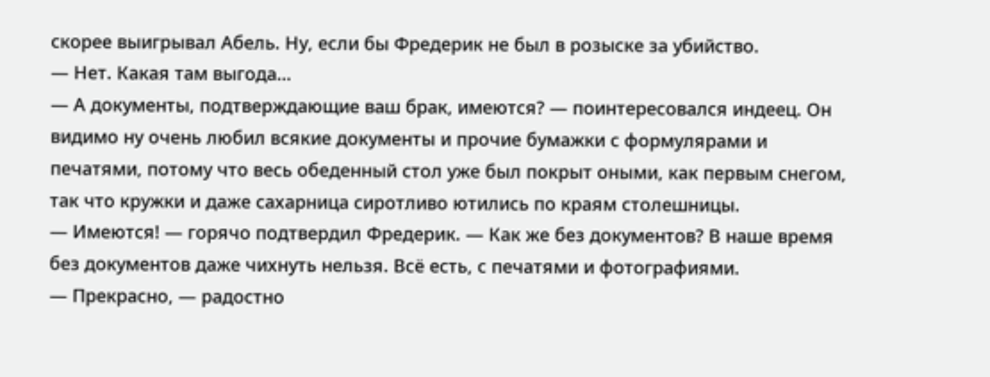скорее выигрывал Абель. Ну, если бы Фредерик не был в розыске за убийство.
— Нет. Какая там выгода…
— А документы, подтверждающие ваш брак, имеются? — поинтересовался индеец. Он видимо ну очень любил всякие документы и прочие бумажки с формулярами и печатями, потому что весь обеденный стол уже был покрыт оными, как первым снегом, так что кружки и даже сахарница сиротливо ютились по краям столешницы.
— Имеются! — горячо подтвердил Фредерик. — Как же без документов? В наше время без документов даже чихнуть нельзя. Всё есть, с печатями и фотографиями.
— Прекрасно, — радостно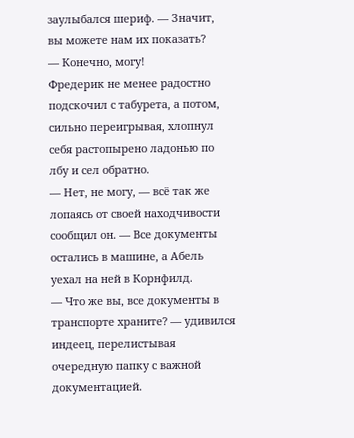заулыбался шериф. — Значит, вы можете нам их показать?
— Конечно, могу!
Фредерик не менее радостно подскочил с табурета, а потом, сильно переигрывая, хлопнул себя растопырено ладонью по лбу и сел обратно.
— Нет, не могу, — всё так же лопаясь от своей находчивости сообщил он. — Все документы остались в машине, а Абель уехал на ней в Корнфилд.
— Что же вы, все документы в транспорте храните? — удивился индеец, перелистывая очередную папку с важной документацией.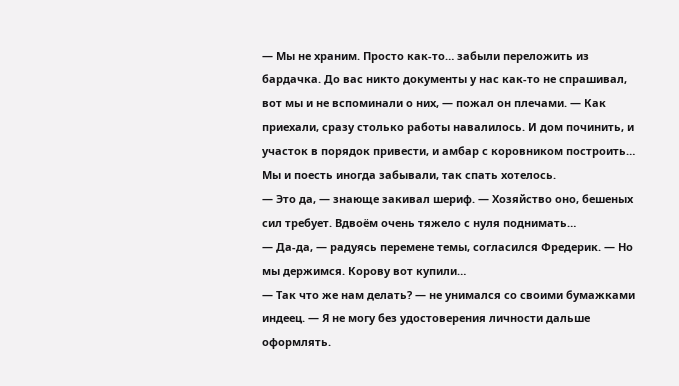— Мы не храним. Просто как-то… забыли переложить из бардачка. До вас никто документы у нас как-то не спрашивал, вот мы и не вспоминали о них, — пожал он плечами. — Как приехали, сразу столько работы навалилось. И дом починить, и участок в порядок привести, и амбар с коровником построить… Мы и поесть иногда забывали, так спать хотелось.
— Это да, — знающе закивал шериф. — Хозяйство оно, бешеных сил требует. Вдвоём очень тяжело с нуля поднимать…
— Да-да, — радуясь перемене темы, согласился Фредерик. — Но мы держимся. Корову вот купили…
— Так что же нам делать? — не унимался со своими бумажками индеец. — Я не могу без удостоверения личности дальше оформлять.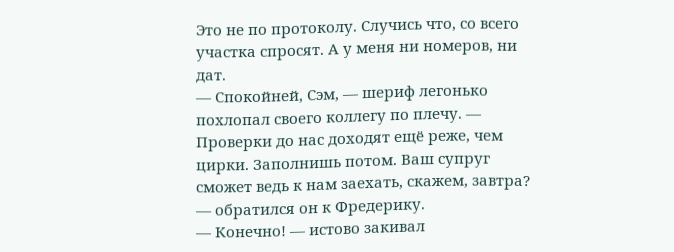Это не по протоколу. Случись что, со всего участка спросят. А у меня ни номеров, ни дат.
— Спокойней, Сэм, — шериф легонько похлопал своего коллегу по плечу. — Проверки до нас доходят ещё реже, чем цирки. Заполнишь потом. Ваш супруг сможет ведь к нам заехать, скажем, завтра? — обратился он к Фредерику.
— Конечно! — истово закивал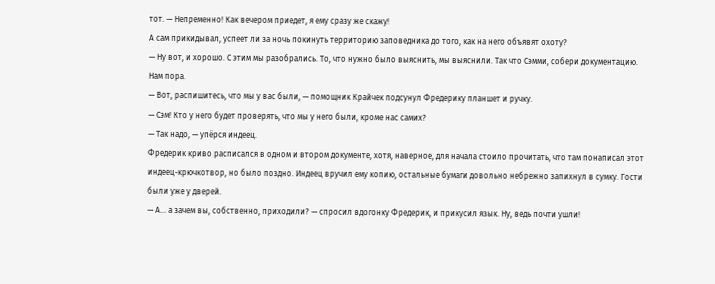тот. — Непременно! Как вечером приедет, я ему сразу же скажу!
А сам прикидывал, успеет ли за ночь покинуть территорию заповедника до того, как на него объявят охоту?
— Ну вот, и хорошо. С этим мы разобрались. То, что нужно было выяснить, мы выяснили. Так что Сэмми, собери документацию. Нам пора.
— Вот, распишитесь, что мы у вас были, — помощник Крайчек подсунул Фредерику планшет и ручку.
— Сэм! Кто у него будет проверять, что мы у него были, кроме нас самих?
— Так надо, — упёрся индеец.
Фредерик криво расписался в одном и втором документе, хотя, наверное, для начала стоило прочитать, что там понаписал этот индеец-крючкотвор, но было поздно. Индеец вручил ему копию, остальные бумаги довольно небрежно запихнул в сумку. Гости были уже у дверей.
— А… а зачем вы, собственно, приходили? — спросил вдогонку Фредерик, и прикусил язык. Ну, ведь почти ушли!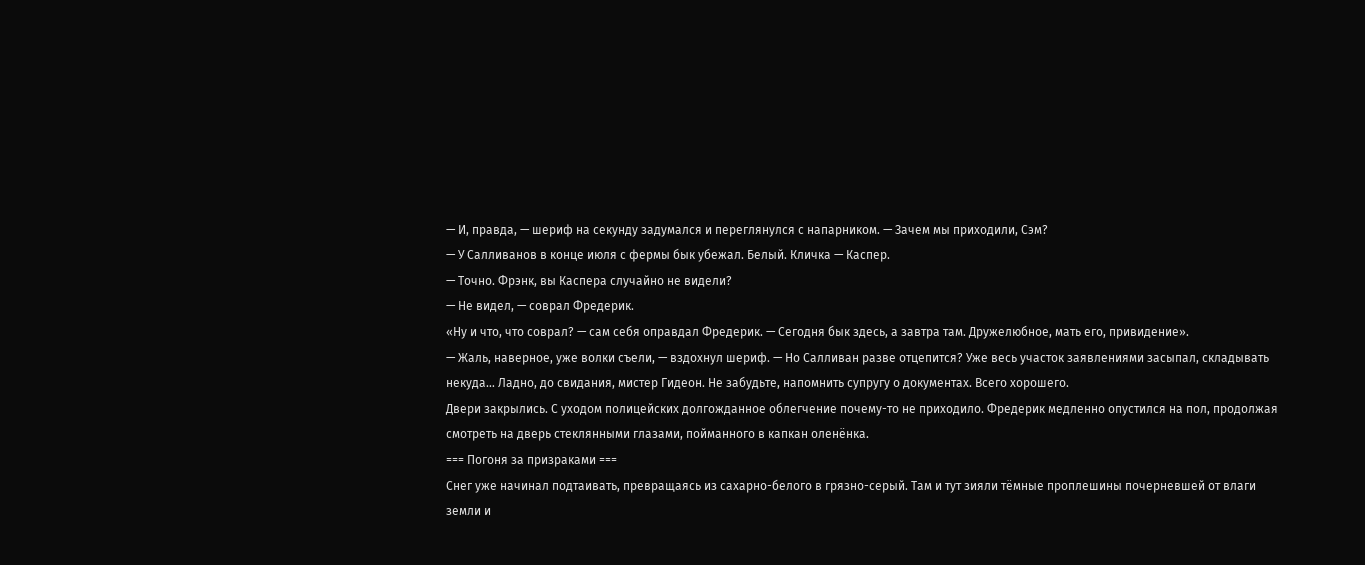— И, правда, — шериф на секунду задумался и переглянулся с напарником. — Зачем мы приходили, Сэм?
— У Салливанов в конце июля с фермы бык убежал. Белый. Кличка — Каспер.
— Точно. Фрэнк, вы Каспера случайно не видели?
— Не видел, — соврал Фредерик.
«Ну и что, что соврал? — сам себя оправдал Фредерик. — Сегодня бык здесь, а завтра там. Дружелюбное, мать его, привидение».
— Жаль, наверное, уже волки съели, — вздохнул шериф. — Но Салливан разве отцепится? Уже весь участок заявлениями засыпал, складывать некуда… Ладно, до свидания, мистер Гидеон. Не забудьте, напомнить супругу о документах. Всего хорошего.
Двери закрылись. С уходом полицейских долгожданное облегчение почему-то не приходило. Фредерик медленно опустился на пол, продолжая смотреть на дверь стеклянными глазами, пойманного в капкан оленёнка.
=== Погоня за призраками ===
Снег уже начинал подтаивать, превращаясь из сахарно-белого в грязно-серый. Там и тут зияли тёмные проплешины почерневшей от влаги земли и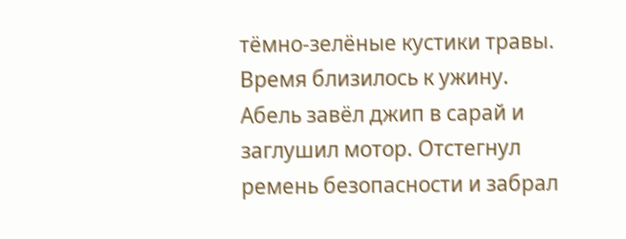тёмно-зелёные кустики травы. Время близилось к ужину. Абель завёл джип в сарай и заглушил мотор. Отстегнул ремень безопасности и забрал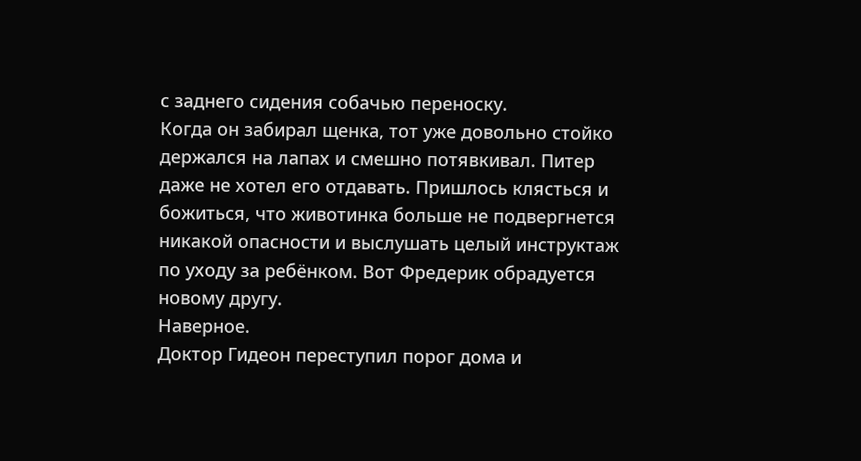с заднего сидения собачью переноску.
Когда он забирал щенка, тот уже довольно стойко держался на лапах и смешно потявкивал. Питер даже не хотел его отдавать. Пришлось клясться и божиться, что животинка больше не подвергнется никакой опасности и выслушать целый инструктаж по уходу за ребёнком. Вот Фредерик обрадуется новому другу.
Наверное.
Доктор Гидеон переступил порог дома и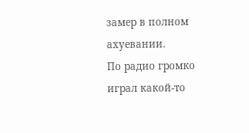замер в полном ахуевании.
По радио громко играл какой-то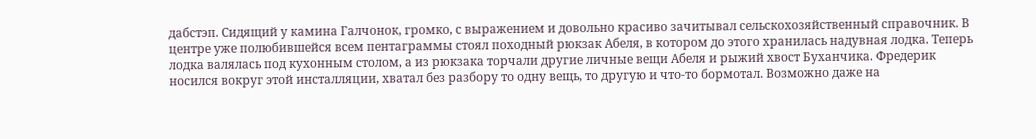дабстэп. Сидящий у камина Галчонок, громко, с выражением и довольно красиво зачитывал сельскохозяйственный справочник. В центре уже полюбившейся всем пентаграммы стоял походный рюкзак Абеля, в котором до этого хранилась надувная лодка. Теперь лодка валялась под кухонным столом, а из рюкзака торчали другие личные вещи Абеля и рыжий хвост Буханчика. Фредерик носился вокруг этой инсталляции, хватал без разбору то одну вещь, то другую и что-то бормотал. Возможно даже на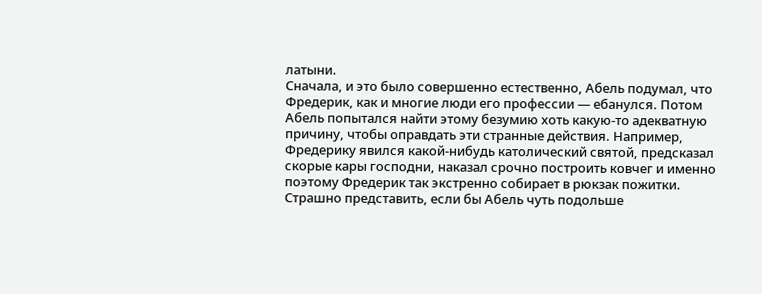латыни.
Сначала, и это было совершенно естественно, Абель подумал, что Фредерик, как и многие люди его профессии — ебанулся. Потом Абель попытался найти этому безумию хоть какую-то адекватную причину, чтобы оправдать эти странные действия. Например, Фредерику явился какой-нибудь католический святой, предсказал скорые кары господни, наказал срочно построить ковчег и именно поэтому Фредерик так экстренно собирает в рюкзак пожитки. Страшно представить, если бы Абель чуть подольше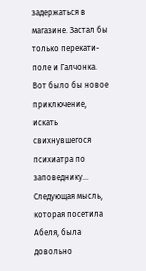задержаться в магазине. Застал бы только перекати-поле и Галчонка. Вот было бы новое приключение, искать свихнувшегося психиатра по заповеднику…
Следующая мысль, которая посетила Абеля, была довольно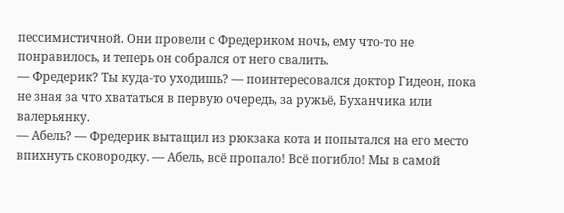пессимистичной. Они провели с Фредериком ночь, ему что-то не понравилось, и теперь он собрался от него свалить.
— Фредерик? Ты куда-то уходишь? — поинтересовался доктор Гидеон, пока не зная за что хвататься в первую очередь, за ружьё, Буханчика или валерьянку.
— Абель? — Фредерик вытащил из рюкзака кота и попытался на его место впихнуть сковородку. — Абель, всё пропало! Всё погибло! Мы в самой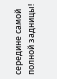середине самой полной задницы!